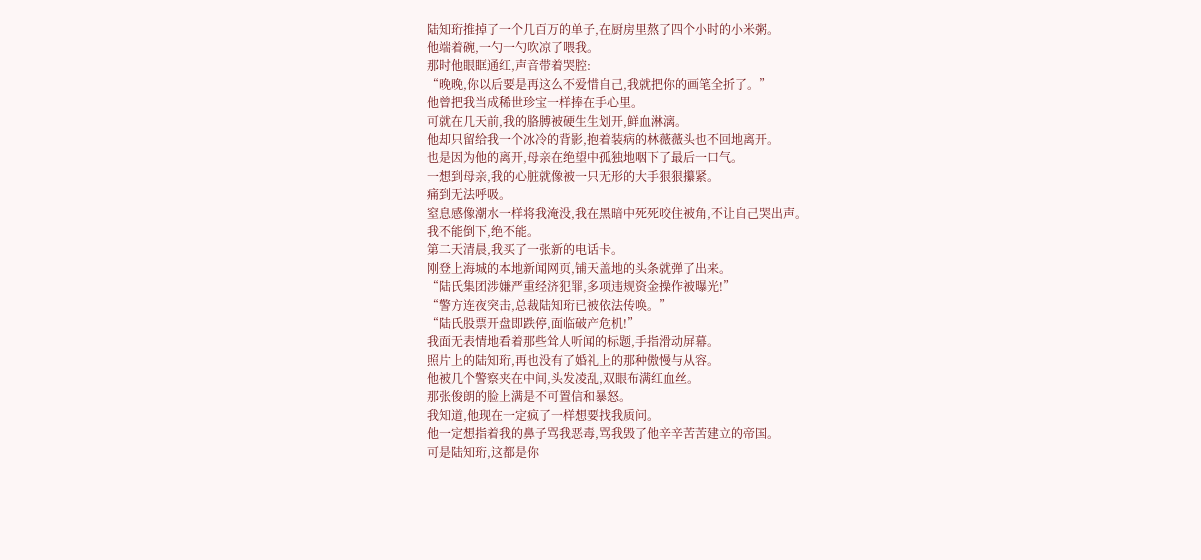陆知珩推掉了一个几百万的单子,在厨房里熬了四个小时的小米粥。
他端着碗,一勺一勺吹凉了喂我。
那时他眼眶通红,声音带着哭腔:
“晚晚,你以后要是再这么不爱惜自己,我就把你的画笔全折了。”
他曾把我当成稀世珍宝一样捧在手心里。
可就在几天前,我的胳膊被硬生生划开,鲜血淋漓。
他却只留给我一个冰冷的背影,抱着装病的林薇薇头也不回地离开。
也是因为他的离开,母亲在绝望中孤独地咽下了最后一口气。
一想到母亲,我的心脏就像被一只无形的大手狠狠攥紧。
痛到无法呼吸。
窒息感像潮水一样将我淹没,我在黑暗中死死咬住被角,不让自己哭出声。
我不能倒下,绝不能。
第二天清晨,我买了一张新的电话卡。
刚登上海城的本地新闻网页,铺天盖地的头条就弹了出来。
“陆氏集团涉嫌严重经济犯罪,多项违规资金操作被曝光!”
“警方连夜突击,总裁陆知珩已被依法传唤。”
“陆氏股票开盘即跌停,面临破产危机!”
我面无表情地看着那些耸人听闻的标题,手指滑动屏幕。
照片上的陆知珩,再也没有了婚礼上的那种傲慢与从容。
他被几个警察夹在中间,头发凌乱,双眼布满红血丝。
那张俊朗的脸上满是不可置信和暴怒。
我知道,他现在一定疯了一样想要找我质问。
他一定想指着我的鼻子骂我恶毒,骂我毁了他辛辛苦苦建立的帝国。
可是陆知珩,这都是你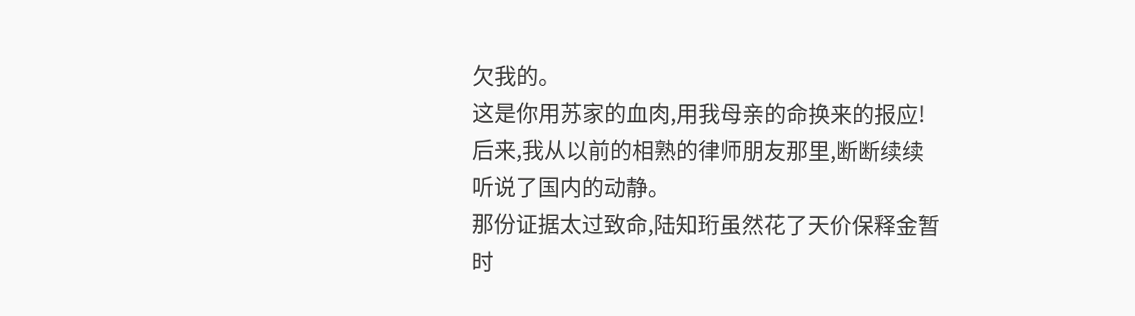欠我的。
这是你用苏家的血肉,用我母亲的命换来的报应!
后来,我从以前的相熟的律师朋友那里,断断续续听说了国内的动静。
那份证据太过致命,陆知珩虽然花了天价保释金暂时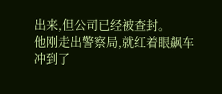出来,但公司已经被查封。
他刚走出警察局,就红着眼飙车冲到了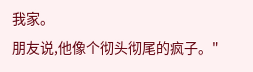我家。
朋友说,他像个彻头彻尾的疯子。"